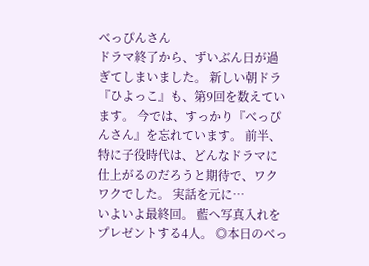べっぴんさん
ドラマ終了から、ずいぶん日が過ぎてしまいました。 新しい朝ドラ『ひよっこ』も、第9回を数えています。 今では、すっかり『べっぴんさん』を忘れています。 前半、特に子役時代は、どんなドラマに仕上がるのだろうと期待で、ワクワクでした。 実話を元に…
いよいよ最終回。 藍へ写真入れをプレゼントする4人。 ◎本日のべっ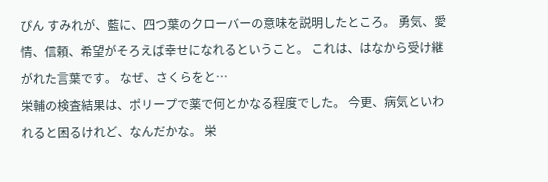ぴん すみれが、藍に、四つ葉のクローバーの意味を説明したところ。 勇気、愛情、信頼、希望がそろえば幸せになれるということ。 これは、はなから受け継がれた言葉です。 なぜ、さくらをと…
栄輔の検査結果は、ポリープで薬で何とかなる程度でした。 今更、病気といわれると困るけれど、なんだかな。 栄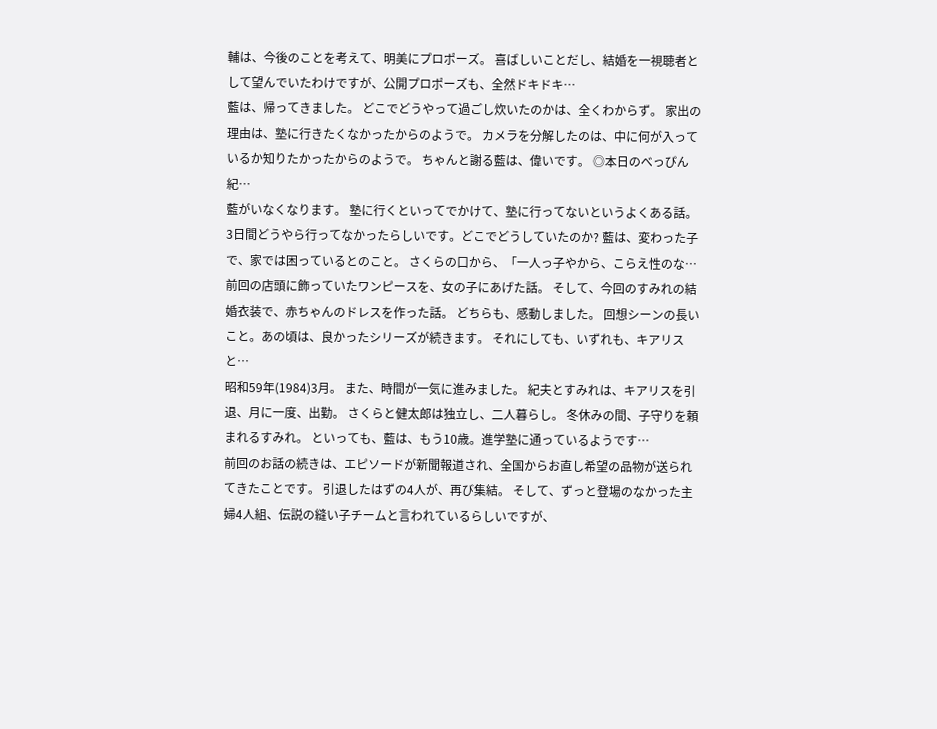輔は、今後のことを考えて、明美にプロポーズ。 喜ばしいことだし、結婚を一視聴者として望んでいたわけですが、公開プロポーズも、全然ドキドキ…
藍は、帰ってきました。 どこでどうやって過ごし炊いたのかは、全くわからず。 家出の理由は、塾に行きたくなかったからのようで。 カメラを分解したのは、中に何が入っているか知りたかったからのようで。 ちゃんと謝る藍は、偉いです。 ◎本日のべっぴん 紀…
藍がいなくなります。 塾に行くといってでかけて、塾に行ってないというよくある話。 3日間どうやら行ってなかったらしいです。どこでどうしていたのか? 藍は、変わった子で、家では困っているとのこと。 さくらの口から、「一人っ子やから、こらえ性のな…
前回の店頭に飾っていたワンピースを、女の子にあげた話。 そして、今回のすみれの結婚衣装で、赤ちゃんのドレスを作った話。 どちらも、感動しました。 回想シーンの長いこと。あの頃は、良かったシリーズが続きます。 それにしても、いずれも、キアリスと…
昭和59年(1984)3月。 また、時間が一気に進みました。 紀夫とすみれは、キアリスを引退、月に一度、出勤。 さくらと健太郎は独立し、二人暮らし。 冬休みの間、子守りを頼まれるすみれ。 といっても、藍は、もう10歳。進学塾に通っているようです…
前回のお話の続きは、エピソードが新聞報道され、全国からお直し希望の品物が送られてきたことです。 引退したはずの4人が、再び集結。 そして、ずっと登場のなかった主婦4人組、伝説の縫い子チームと言われているらしいですが、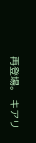再登場。 キアリ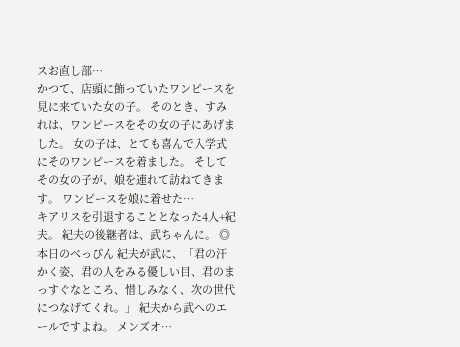スお直し部…
かつて、店頭に飾っていたワンピースを見に来ていた女の子。 そのとき、すみれは、ワンピースをその女の子にあげました。 女の子は、とても喜んで入学式にそのワンピースを着ました。 そして その女の子が、娘を連れて訪ねてきます。 ワンピースを娘に着せた…
キアリスを引退することとなった4人+紀夫。 紀夫の後継者は、武ちゃんに。 ◎本日のべっぴん 紀夫が武に、「君の汗かく姿、君の人をみる優しい目、君のまっすぐなところ、惜しみなく、次の世代につなげてくれ。」 紀夫から武へのエールですよね。 メンズオ…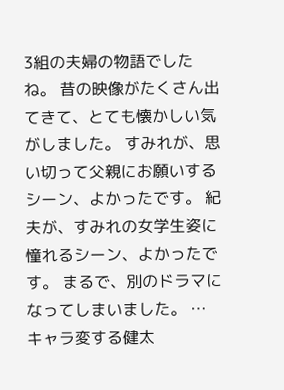3組の夫婦の物語でしたね。 昔の映像がたくさん出てきて、とても懐かしい気がしました。 すみれが、思い切って父親にお願いするシーン、よかったです。 紀夫が、すみれの女学生姿に憧れるシーン、よかったです。 まるで、別のドラマになってしまいました。 …
キャラ変する健太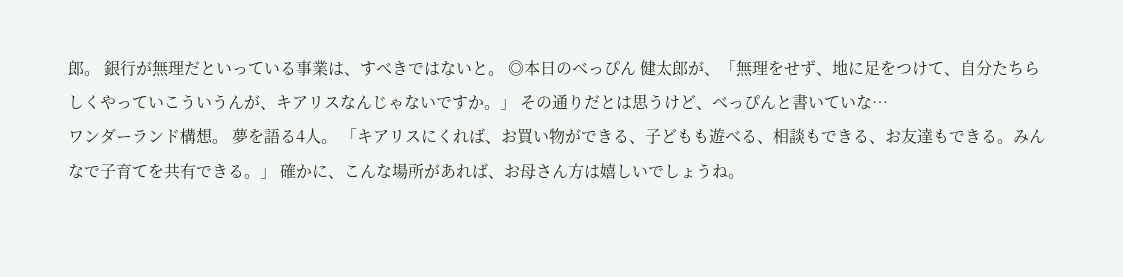郎。 銀行が無理だといっている事業は、すべきではないと。 ◎本日のべっぴん 健太郎が、「無理をせず、地に足をつけて、自分たちらしくやっていこういうんが、キアリスなんじゃないですか。」 その通りだとは思うけど、べっぴんと書いていな…
ワンダーランド構想。 夢を語る4人。 「キアリスにくれば、お買い物ができる、子どもも遊べる、相談もできる、お友達もできる。みんなで子育てを共有できる。」 確かに、こんな場所があれば、お母さん方は嬉しいでしょうね。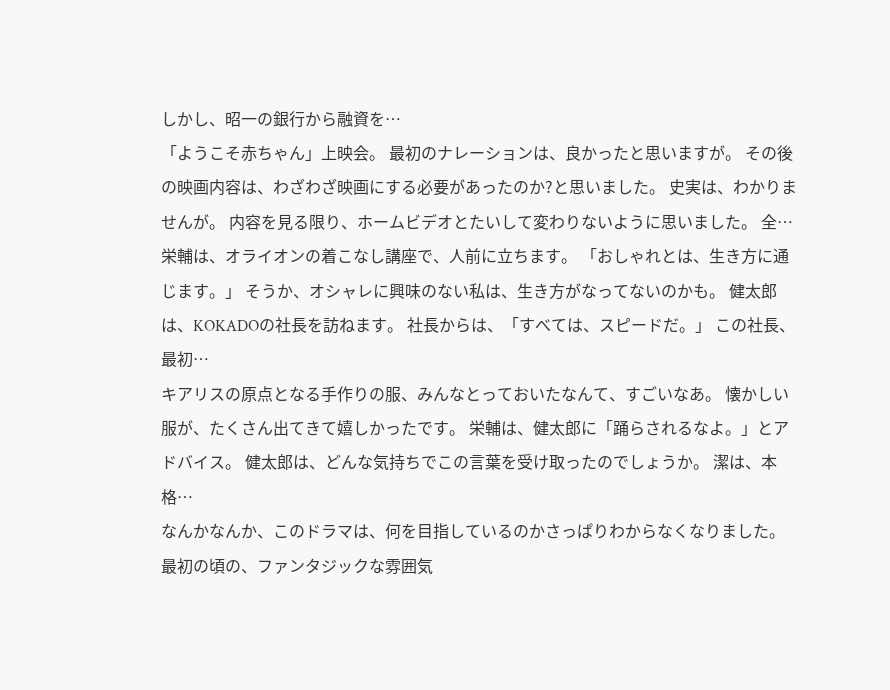しかし、昭一の銀行から融資を…
「ようこそ赤ちゃん」上映会。 最初のナレーションは、良かったと思いますが。 その後の映画内容は、わざわざ映画にする必要があったのか?と思いました。 史実は、わかりませんが。 内容を見る限り、ホームビデオとたいして変わりないように思いました。 全…
栄輔は、オライオンの着こなし講座で、人前に立ちます。 「おしゃれとは、生き方に通じます。」 そうか、オシャレに興味のない私は、生き方がなってないのかも。 健太郎は、KOKADOの社長を訪ねます。 社長からは、「すべては、スピードだ。」 この社長、最初…
キアリスの原点となる手作りの服、みんなとっておいたなんて、すごいなあ。 懐かしい服が、たくさん出てきて嬉しかったです。 栄輔は、健太郎に「踊らされるなよ。」とアドバイス。 健太郎は、どんな気持ちでこの言葉を受け取ったのでしょうか。 潔は、本格…
なんかなんか、このドラマは、何を目指しているのかさっぱりわからなくなりました。 最初の頃の、ファンタジックな雰囲気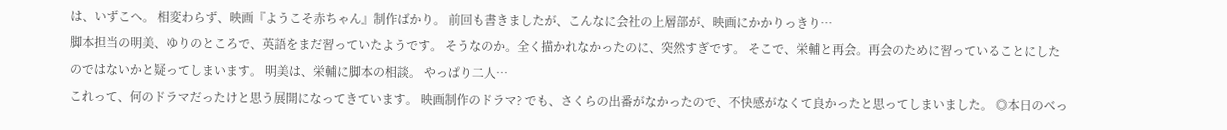は、いずこへ。 相変わらず、映画『ようこそ赤ちゃん』制作ばかり。 前回も書きましたが、こんなに会社の上層部が、映画にかかりっきり…
脚本担当の明美、ゆりのところで、英語をまだ習っていたようです。 そうなのか。全く描かれなかったのに、突然すぎです。 そこで、栄輔と再会。再会のために習っていることにしたのではないかと疑ってしまいます。 明美は、栄輔に脚本の相談。 やっぱり二人…
これって、何のドラマだったけと思う展開になってきています。 映画制作のドラマ? でも、さくらの出番がなかったので、不快感がなくて良かったと思ってしまいました。 ◎本日のべっ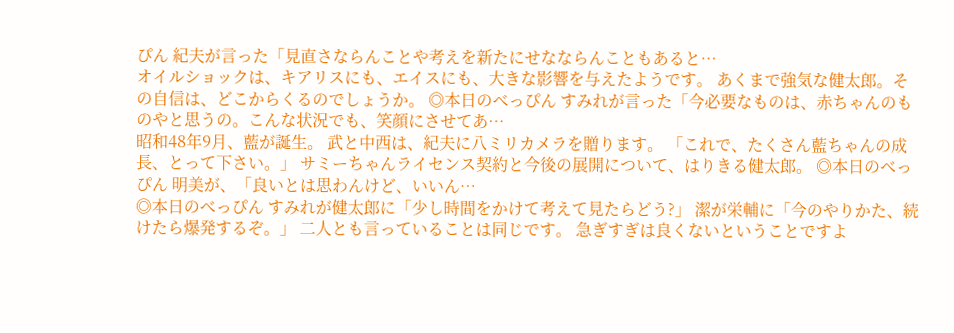ぴん 紀夫が言った「見直さならんことや考えを新たにせなならんこともあると…
オイルショックは、キアリスにも、エイスにも、大きな影響を与えたようです。 あくまで強気な健太郎。その自信は、どこからくるのでしょうか。 ◎本日のべっぴん すみれが言った「今必要なものは、赤ちゃんのものやと思うの。こんな状況でも、笑顔にさせてあ…
昭和48年9月、藍が誕生。 武と中西は、紀夫に八ミリカメラを贈ります。 「これで、たくさん藍ちゃんの成長、とって下さい。」 サミーちゃんライセンス契約と今後の展開について、はりきる健太郎。 ◎本日のべっぴん 明美が、「良いとは思わんけど、いいん…
◎本日のべっぴん すみれが健太郎に「少し時間をかけて考えて見たらどう?」 潔が栄輔に「今のやりかた、続けたら爆発するぞ。」 二人とも言っていることは同じです。 急ぎすぎは良くないということですよ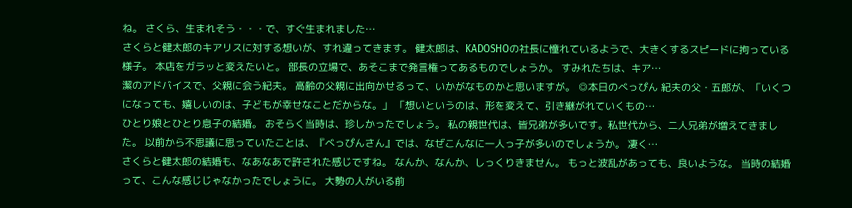ね。 さくら、生まれそう・・・で、すぐ生まれました…
さくらと健太郎のキアリスに対する想いが、すれ違ってきます。 健太郎は、KADOSHOの社長に憧れているようで、大きくするスピードに拘っている様子。 本店をガラッと変えたいと。 部長の立場で、あそこまで発言権ってあるものでしょうか。 すみれたちは、キア…
潔のアドバイスで、父親に会う紀夫。 高齢の父親に出向かせるって、いかがなものかと思いますが。 ◎本日のべっぴん 紀夫の父・五郎が、「いくつになっても、嬉しいのは、子どもが幸せなことだからな。」 「想いというのは、形を変えて、引き継がれていくもの…
ひとり娘とひとり息子の結婚。 おそらく当時は、珍しかったでしょう。 私の親世代は、皆兄弟が多いです。私世代から、二人兄弟が増えてきました。 以前から不思議に思っていたことは、『べっぴんさん』では、なぜこんなに一人っ子が多いのでしょうか。 凄く…
さくらと健太郎の結婚も、なあなあで許された感じですね。 なんか、なんか、しっくりきません。 もっと波乱があっても、良いような。 当時の結婚って、こんな感じじゃなかったでしょうに。 大勢の人がいる前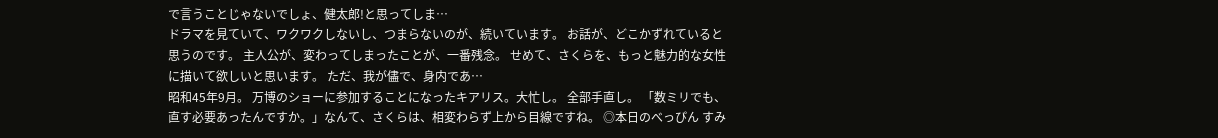で言うことじゃないでしょ、健太郎!と思ってしま…
ドラマを見ていて、ワクワクしないし、つまらないのが、続いています。 お話が、どこかずれていると思うのです。 主人公が、変わってしまったことが、一番残念。 せめて、さくらを、もっと魅力的な女性に描いて欲しいと思います。 ただ、我が儘で、身内であ…
昭和45年9月。 万博のショーに参加することになったキアリス。大忙し。 全部手直し。 「数ミリでも、直す必要あったんですか。」なんて、さくらは、相変わらず上から目線ですね。 ◎本日のべっぴん すみ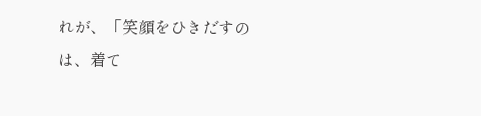れが、「笑顔をひきだすのは、着て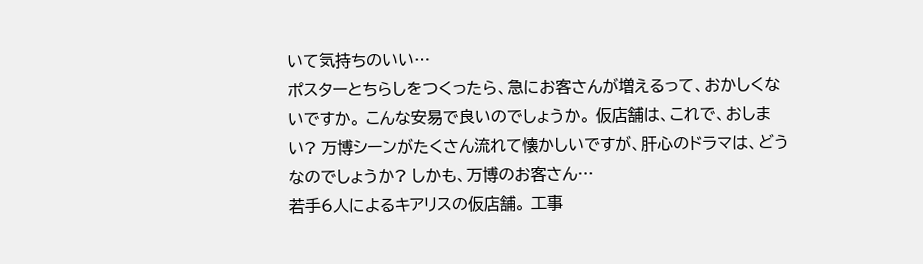いて気持ちのいい…
ポスターとちらしをつくったら、急にお客さんが増えるって、おかしくないですか。 こんな安易で良いのでしょうか。 仮店舗は、これで、おしまい? 万博シーンがたくさん流れて懐かしいですが、肝心のドラマは、どうなのでしょうか? しかも、万博のお客さん…
若手6人によるキアリスの仮店舗。 工事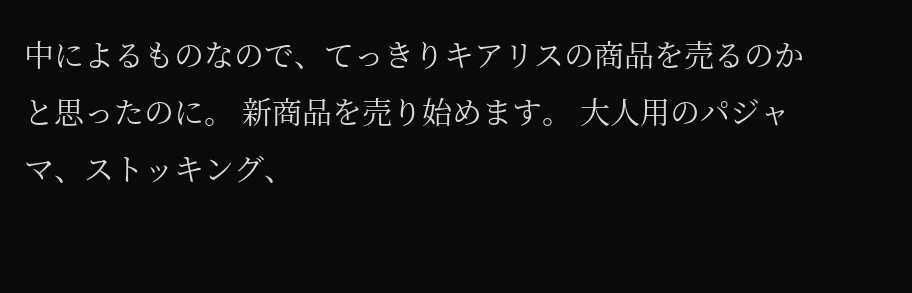中によるものなので、てっきりキアリスの商品を売るのかと思ったのに。 新商品を売り始めます。 大人用のパジャマ、ストッキング、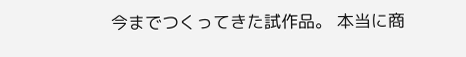今までつくってきた試作品。 本当に商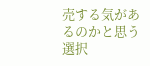売する気があるのかと思う選択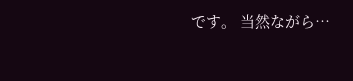です。 当然ながら…